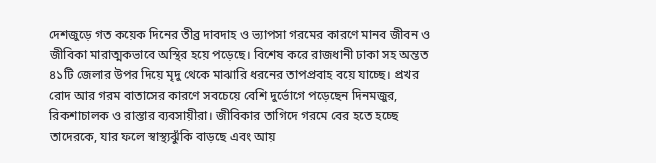দেশজুড়ে গত কয়েক দিনের তীব্র দাবদাহ ও ভ্যাপসা গরমের কারণে মানব জীবন ও জীবিকা মারাত্মকভাবে অস্থির হয়ে পড়েছে। বিশেষ করে রাজধানী ঢাকা সহ অন্তত ৪১টি জেলার উপর দিয়ে মৃদু থেকে মাঝারি ধরনের তাপপ্রবাহ বয়ে যাচ্ছে। প্রখর রোদ আর গরম বাতাসের কারণে সবচেয়ে বেশি দুর্ভোগে পড়েছেন দিনমজুর, রিকশাচালক ও রাস্তার ব্যবসায়ীরা। জীবিকার তাগিদে গরমে বের হতে হচ্ছে তাদেরকে, যার ফলে স্বাস্থ্যঝুঁকি বাড়ছে এবং আয়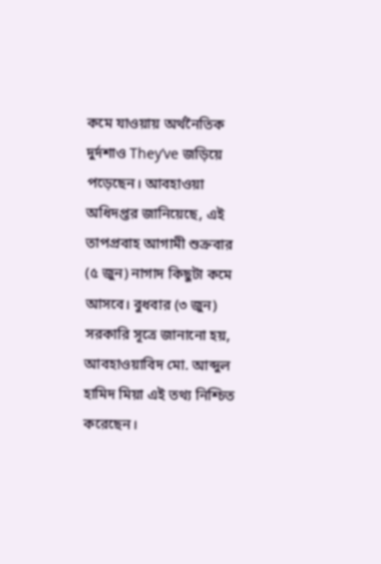কমে যাওয়ায় অর্থনৈতিক দুর্দশাও They’ve জড়িয়ে পড়েছেন। আবহাওয়া অধিদপ্তর জানিয়েছে, এই তাপপ্রবাহ আগামী শুক্রবার (৫ জুন) নাগাদ কিছুটা কমে আসবে। বুধবার (৩ জুন) সরকারি সূত্রে জানানো হয়, আবহাওয়াবিদ মো. আব্দুল হামিদ মিয়া এই তথ্য নিশ্চিত করেছেন।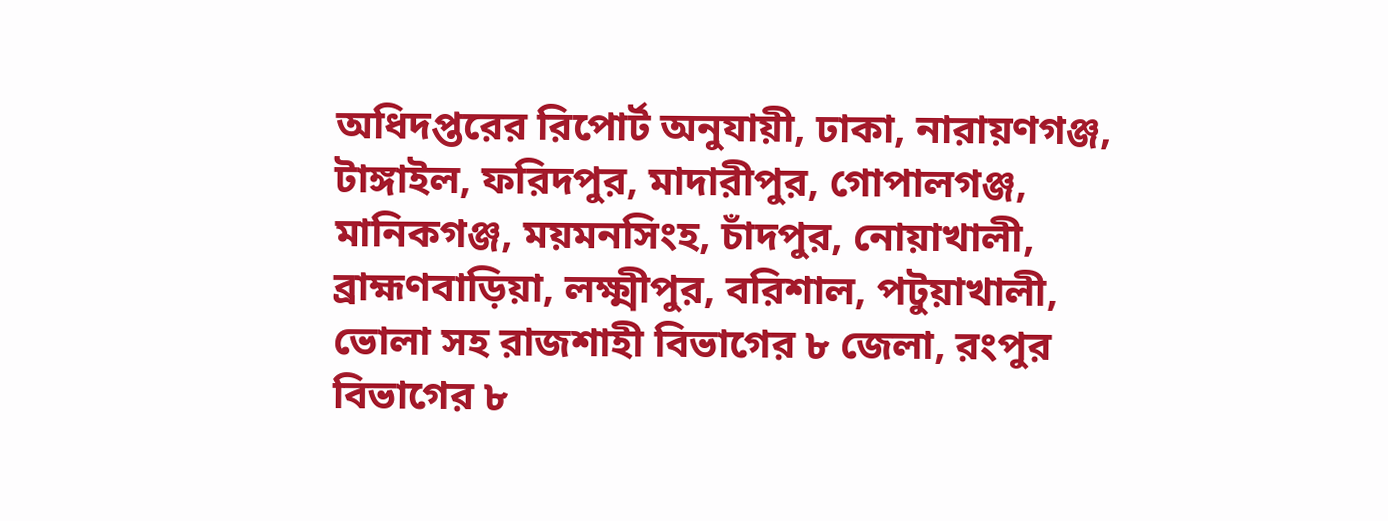অধিদপ্তরের রিপোর্ট অনুযায়ী, ঢাকা, নারায়ণগঞ্জ, টাঙ্গাইল, ফরিদপুর, মাদারীপুর, গোপালগঞ্জ, মানিকগঞ্জ, ময়মনসিংহ, চাঁদপুর, নোয়াখালী, ব্রাহ্মণবাড়িয়া, লক্ষ্মীপুর, বরিশাল, পটুয়াখালী, ভোলা সহ রাজশাহী বিভাগের ৮ জেলা, রংপুর বিভাগের ৮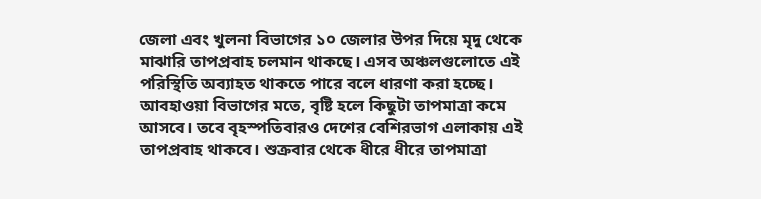জেলা এবং খুলনা বিভাগের ১০ জেলার উপর দিয়ে মৃদু থেকে মাঝারি তাপপ্রবাহ চলমান থাকছে। এসব অঞ্চলগুলোতে এই পরিস্থিতি অব্যাহত থাকতে পারে বলে ধারণা করা হচ্ছে।
আবহাওয়া বিভাগের মতে, বৃষ্টি হলে কিছুটা তাপমাত্রা কমে আসবে। তবে বৃহস্পতিবারও দেশের বেশিরভাগ এলাকায় এই তাপপ্রবাহ থাকবে। শুক্রবার থেকে ধীরে ধীরে তাপমাত্রা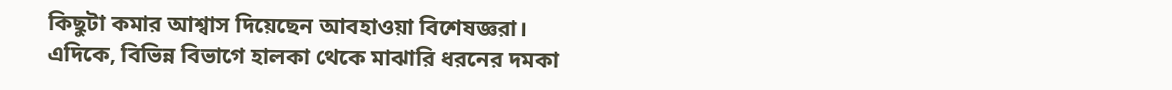কিছুটা কমার আশ্বাস দিয়েছেন আবহাওয়া বিশেষজ্ঞরা।
এদিকে, বিভিন্ন বিভাগে হালকা থেকে মাঝারি ধরনের দমকা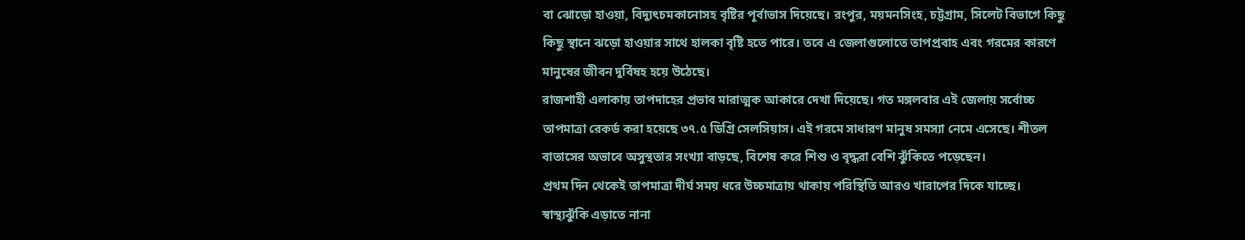বা ঝোড়ো হাওয়া, বিদ্যুৎচমকানোসহ বৃষ্টির পূর্বাভাস দিয়েছে। রংপুর, ময়মনসিংহ, চট্টগ্রাম, সিলেট বিভাগে কিছু কিছু স্থানে ঝড়ো হাওয়ার সাথে হালকা বৃষ্টি হতে পারে। তবে এ জেলাগুলোতে তাপপ্রবাহ এবং গরমের কারণে মানুষের জীবন দুর্বিষহ হয়ে উঠেছে।
রাজশাহী এলাকায় তাপদাহের প্রভাব মারাত্মক আকারে দেখা দিয়েছে। গত মঙ্গলবার এই জেলায় সর্বোচ্চ তাপমাত্রা রেকর্ড করা হয়েছে ৩৭.৫ ডিগ্রি সেলসিয়াস। এই গরমে সাধারণ মানুষ সমস্যা নেমে এসেছে। শীতল বাতাসের অভাবে অসুস্থতার সংখ্যা বাড়ছে, বিশেষ করে শিশু ও বৃদ্ধরা বেশি ঝুঁকিতে পড়েছেন।
প্রথম দিন থেকেই তাপমাত্রা দীর্ঘ সময় ধরে উচ্চমাত্রায় থাকায় পরিস্থিতি আরও খারাপের দিকে যাচ্ছে। স্বাস্থ্যঝুঁকি এড়াতে নানা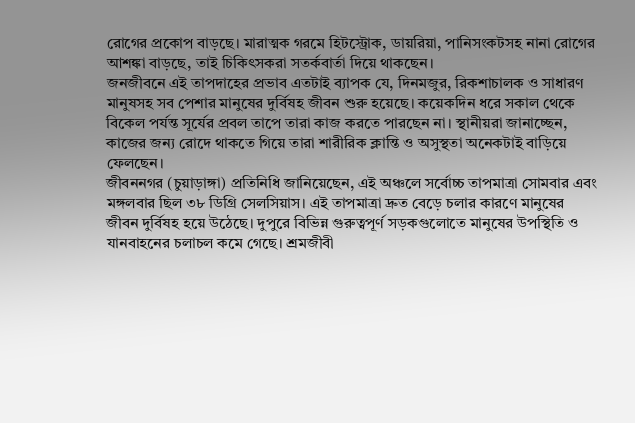রোগের প্রকোপ বাড়ছে। মারাত্মক গরমে হিটস্ট্রোক, ডায়রিয়া, পানিসংকটসহ নানা রোগের আশঙ্কা বাড়ছে, তাই চিকিৎসকরা সতর্কবার্তা দিয়ে থাকছেন।
জনজীবনে এই তাপদাহের প্রভাব এতটাই ব্যাপক যে, দিনমজুর, রিকশাচালক ও সাধারণ মানুষসহ সব পেশার মানুষের দুর্বিষহ জীবন শুরু হয়েছে। কয়েকদিন ধরে সকাল থেকে বিকেল পর্যন্ত সূর্যের প্রবল তাপে তারা কাজ করতে পারছেন না। স্থানীয়রা জানাচ্ছেন, কাজের জন্য রোদে থাকতে গিয়ে তারা শারীরিক ক্লান্তি ও অসুস্থতা অনেকটাই বাড়িয়ে ফেলছেন।
জীবননগর (চুয়াড়াঙ্গা) প্রতিনিধি জানিয়েছেন, এই অঞ্চলে সর্বোচ্চ তাপমাত্রা সোমবার এবং মঙ্গলবার ছিল ৩৮ ডিগ্রি সেলসিয়াস। এই তাপমাত্রা দ্রুত বেড়ে চলার কারণে মানুষের জীবন দুর্বিষহ হয়ে উঠেছে। দুপুরে বিভিন্ন গুরুত্বপূর্ণ সড়কগুলোতে মানুষের উপস্থিতি ও যানবাহনের চলাচল কমে গেছে। শ্রমজীবী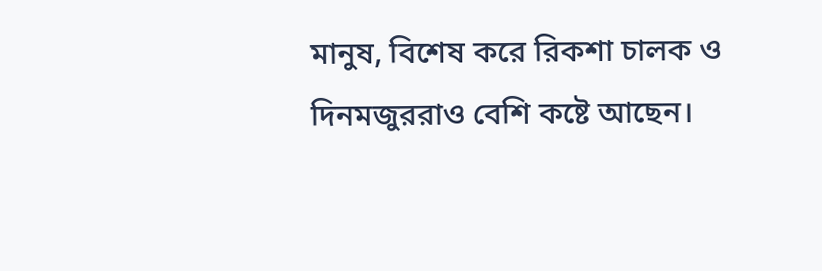মানুষ, বিশেষ করে রিকশা চালক ও দিনমজুররাও বেশি কষ্টে আছেন।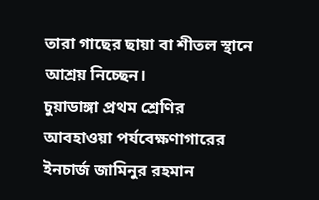তারা গাছের ছায়া বা শীতল স্থানে আশ্রয় নিচ্ছেন।
চুয়াডাঙ্গা প্রথম শ্রেণির আবহাওয়া পর্যবেক্ষণাগারের ইনচার্জ জামিনুর রহমান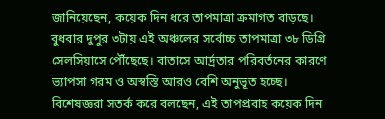জানিয়েছেন, কয়েক দিন ধরে তাপমাত্রা ক্রমাগত বাড়ছে। বুধবার দুপুর ৩টায় এই অঞ্চলের সর্বোচ্চ তাপমাত্রা ৩৮ ডিগ্রি সেলসিয়াসে পৌঁছেছে। বাতাসে আর্দ্রতার পরিবর্তনের কারণে ভ্যাপসা গরম ও অস্বস্তি আরও বেশি অনুভূত হচ্ছে।
বিশেষজ্ঞরা সতর্ক করে বলছেন, এই তাপপ্রবাহ কয়েক দিন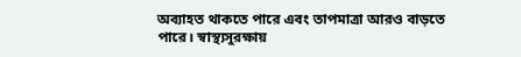অব্যাহত থাকতে পারে এবং তাপমাত্রা আরও বাড়তে পারে। স্বাস্থ্যসুরক্ষায়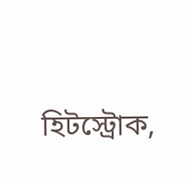হিটস্ট্রোক,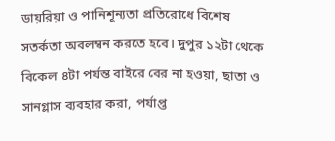ডায়রিয়া ও পানিশূন্যতা প্রতিরোধে বিশেষ সতর্কতা অবলম্বন করতে হবে। দুপুর ১২টা থেকে বিকেল ৪টা পর্যন্ত বাইরে বের না হওয়া, ছাতা ও সানগ্লাস ব্যবহার করা, পর্যাপ্ত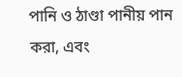পানি ও ঠাণ্ডা পানীয় পান করা, এবং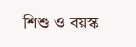শিশু ও বয়স্ক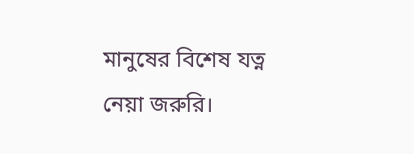মানুষের বিশেষ যত্ন নেয়া জরুরি।